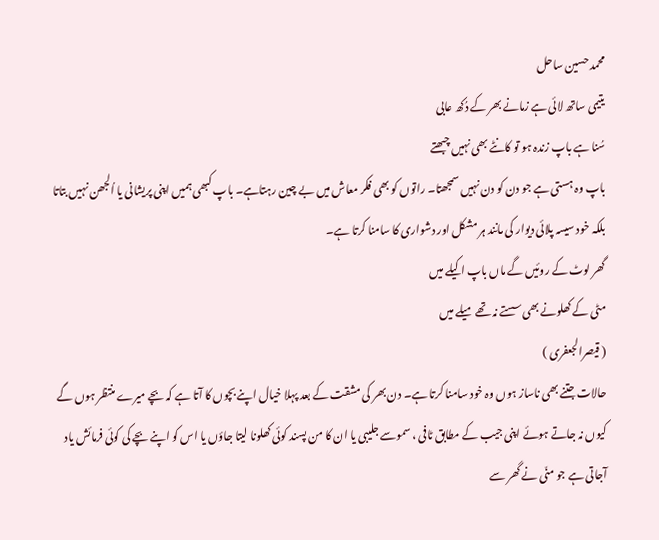محمد حسین ساحل
یتیمی ساتھ لائی ہے زمانے بھر کے دُکھ عابی
سُنا ہے باپ زندہ ہو تو کانٹے بھی نہیں چبھتے
باپ وہ ہستی ہے جو دن کو دن نہیں سمجھتا۔ راتوں کو بھی فکر معاش میں بے چین رہتاہے۔ باپ کبھی ہمیں اپنی پریشانی یا اُلجھن نہیں بتاتا بلکہ خود سیسہ پلائی دیوار کی مانند ہر مشکل اور دشواری کا سامنا کرتا ہے۔
گھر لوٹ کے روئیں گے ماں باپ اکیلے میں
مٹی کے کھلونے بھی سستے نہ تھے میلے میں
( قیصرالجعفری )
حالات جتنے بھی ناساز ہوں وہ خود سامنا کرتا ہے۔ دن بھر کی مشقت کے بعد پہلا خیال اپنے بچوں کا آتا ہے کہ بچے میرے منتظر ہوں گے کیوں نہ جاتے ہوئے اپنی جیب کے مطابق ٹافی ، سموسے جلیبی یا ان کا من پسند کوئی کھلونا لیتا جاؤں یا اس کو اپنے بچے کی کوئی فرمائش یاد آجاتی ہے جو منّی نے گھر سے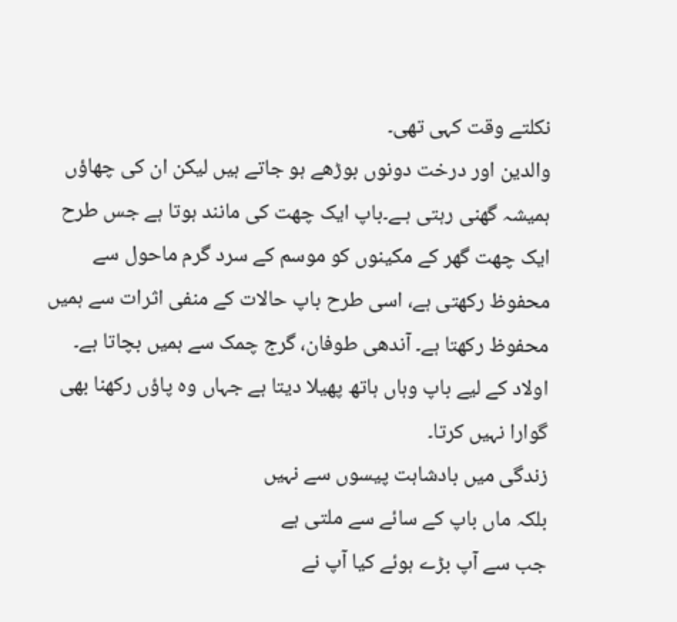نکلتے وقت کہی تھی۔
والدین اور درخت دونوں بوڑھے ہو جاتے ہیں لیکن ان کی چھاؤں ہمیشہ گھنی رہتی ہـے۔باپ ایک چھت کی مانند ہوتا ہے جس طرح ایک چھت گھر کے مکینوں کو موسم کے سرد گرم ماحول سے محفوظ رکھتی ہے، اسی طرح باپ حالات کے منفی اثرات سے ہمیں محفوظ رکھتا ہے۔ آندھی طوفان، گرج چمک سے ہمیں بچاتا ہے۔ اولاد کے لیے باپ وہاں ہاتھ پھیلا دیتا ہے جہاں وہ پاؤں رکھنا بھی گوارا نہیں کرتا۔
زندگی میں بادشاہت پیسوں سے نہیں
بلکہ ماں باپ کے سائے سے ملتی ہے
جب سے آپ بڑے ہوئے کیا آپ نے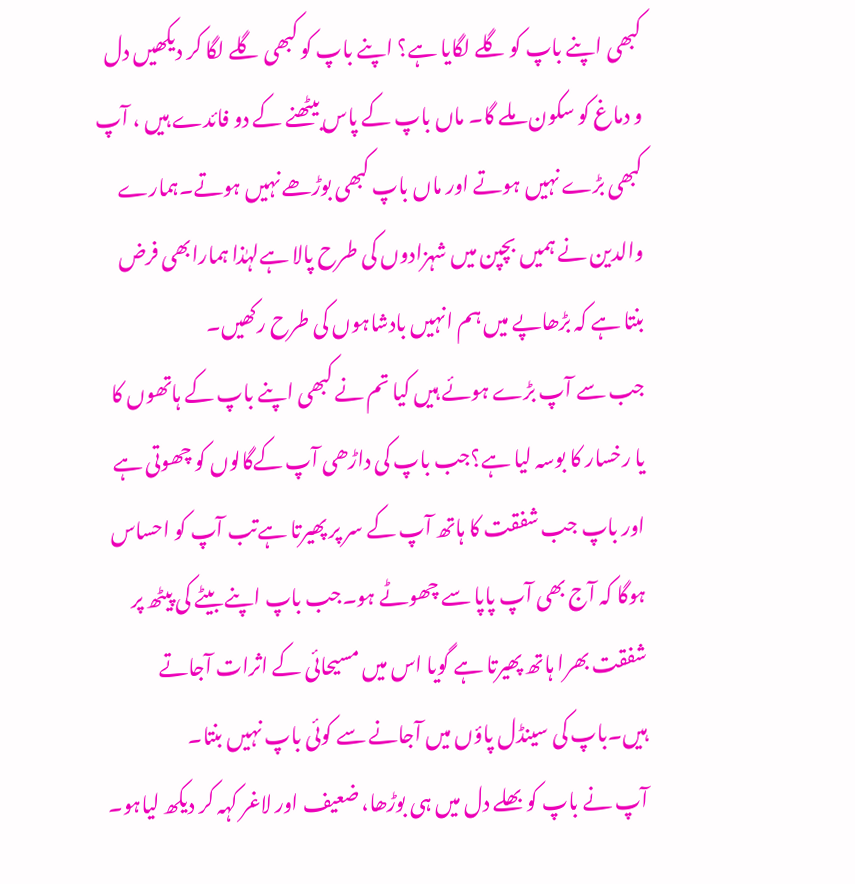کبھی اپنے باپ کو گلے لگایا ہے؟ اپنے باپ کو کبھی گلے لگا کر دیکھیں دل و دماغ کو سکون ملے گا۔ ماں باپ کے پاس بیٹھنے کے دو فائدے ہیں ، آپ کبھی بڑے نہیں ہوتے اور ماں باپ کبھی بوڑھے نہیں ہوتے۔ہمارے والدین نے ہمیں بچپن میں شہزادوں کی طرح پالا ہےلہٰذا ہمارابھی فرض بنتا ہے کہ بڑھاپے میں ہم انہیں بادشاہوں کی طرح رکھیں۔
جب سے آپ بڑے ہوئے ہیں کیا تم نے کبھی اپنے باپ کے ہاتھوں کا یا رخسار کا بوسہ لیا ہے؟جب باپ کی داڑھی آپ کےگالوں کو چھوتی ہے اور باپ جب شفقت کا ہاتھ آپ کے سر پر پھیرتا ہےتب آپ کو احساس ہوگا کہ آج بھی آپ پاپا سے چھوٹے ہو۔جب باپ اپنے بیٹے کی پیٹھ پر شفقت بھرا ہاتھ پھیرتا ہے گویا اس میں مسیحائی کے اثرات آجاتے ہیں۔باپ کی سینڈل پاؤں میں آجانے سے کوئی باپ نہیں بنتا۔
آپ نے باپ کو بھلے دل میں ہی بوڑھا، ضعیف اور لاغر کہہ کر دیکھ لیاہو۔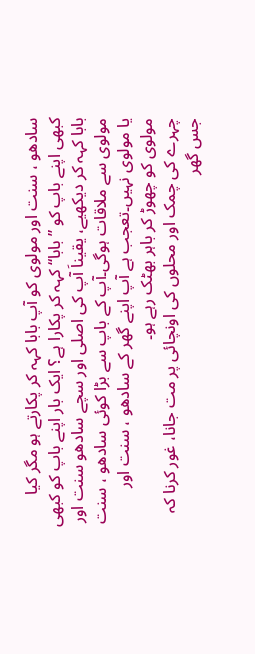سادھو ، سنت اور مولوی کو آپ بابا کہہ کر پکارتے ہو مگر کیا کبھی اپنے باپ کو ”بابا“ کہہ کر پکارا ہے؟ ایک بار اپنے باپ کو کبھی بابا کہہ کر دیکھیے، یقیناَ آپ کی اصلی اور سچے سادھو سنت اور مولوی سے ملاقات ہوگی۔آپ کے باپ سے بڑا کوئی سادھو ، سنت یا مولوی نہیں۔تعجب ہے آپ اپنے گھر کے سادھو ، سنت اور مولوی کو چھوڑ کر باہر بھٹک رہے ہو۔
چہرے کی چمک اور محلوں کی اونچائی پر مت جانا، غور کرنا کہ جس گھر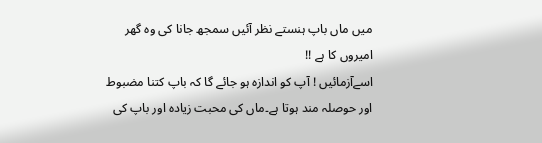میں ماں باپ ہنستے نظر آئیں سمجھ جانا کی وہ گھر امیروں کا ہے !!
اسےآزمائیں ! آپ کو اندازہ ہو جائے گا کہ باپ کتنا مضبوط اور حوصلہ مند ہوتا ہے۔ماں کی محبت زیادہ اور باپ کی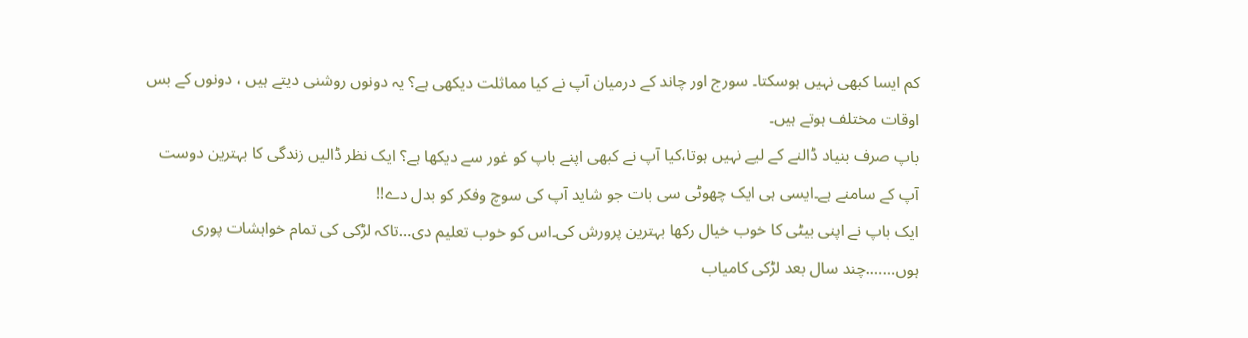کم ایسا کبھی نہیں ہوسکتا۔ سورج اور چاند کے درمیان آپ نے کیا مماثلت دیکھی ہے؟ یہ دونوں روشنی دیتے ہیں ، دونوں کے بس اوقات مختلف ہوتے ہیں۔
باپ صرف بنیاد ڈالنے کے لیے نہیں ہوتا،کیا آپ نے کبھی اپنے باپ کو غور سے دیکھا ہے؟ ایک نظر ڈالیں زندگی کا بہترین دوست آپ کے سامنے ہے۔ایسی ہی ایک چھوٹی سی بات جو شاید آپ کی سوچ وفکر کو بدل دے!!
ایک باپ نے اپنی بیٹی کا خوب خیال رکھا بہترین پرورش کی۔اس کو خوب تعلیم دی…تاکہ لڑکی کی تمام خواہشات پوری ہوں…….چند سال بعد لڑکی کامیاب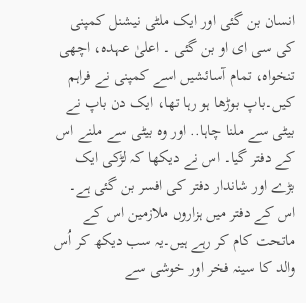انسان بن گئی اور ایک ملٹی نیشنل کمپنی کی سی ای او بن گئی ۔ اعلیٰ عہدہ، اچھی تنخواہ، تمام آسائشیں اسے کمپنی نے فراہم کیں۔باپ بوڑھا ہو رہا تھا، ایک دن باپ نے بیٹی سے ملنا چاہا.. اور وہ بیٹی سے ملنے اس کے دفتر گیا۔ اس نے دیکھا کہ لڑکی ایک بڑے اور شاندار دفتر کی افسر بن گئی ہے۔ اس کے دفتر میں ہزاروں ملازمین اس کے ماتحت کام کر رہے ہیں۔یہ سب دیکھ کر اُس والد کا سینہ فخر اور خوشی سے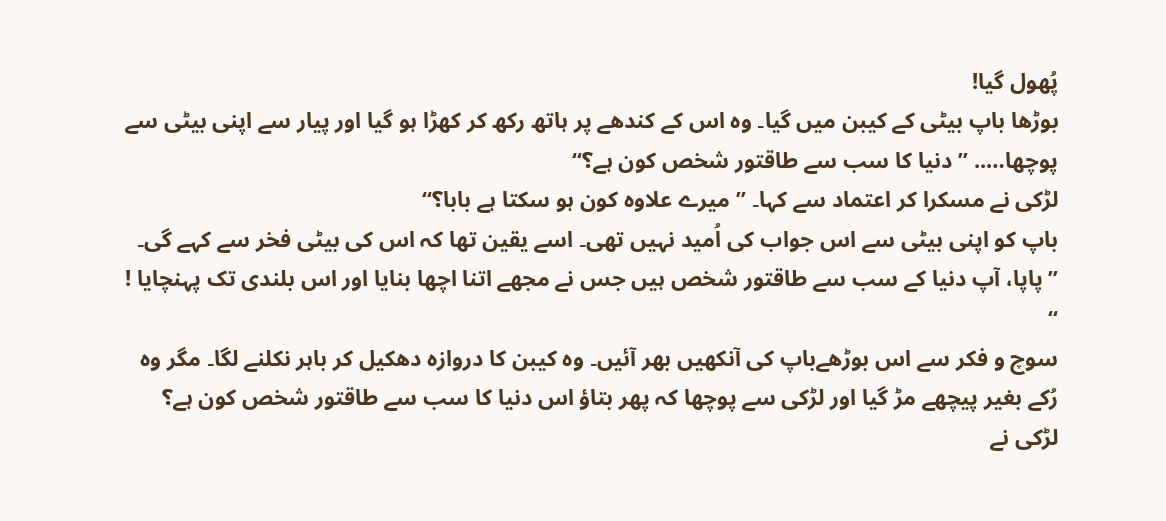پُھول گیا!
بوڑھا باپ بیٹی کے کیبن میں گیا۔ وہ اس کے کندھے پر ہاتھ رکھ کر کھڑا ہو گیا اور پیار سے اپنی بیٹی سے پوچھا….. ”دنیا کا سب سے طاقتور شخص کون ہے؟“
لڑکی نے مسکرا کر اعتماد سے کہا۔ ”میرے علاوہ کون ہو سکتا ہے بابا؟“
باپ کو اپنی بیٹی سے اس جواب کی اُمید نہیں تھی۔ اسے یقین تھا کہ اس کی بیٹی فخر سے کہے گی۔
”پاپا، آپ دنیا کے سب سے طاقتور شخص ہیں جس نے مجھے اتنا اچھا بنایا اور اس بلندی تک پہنچایا ! “
سوچ و فکر سے اس بوڑھےباپ کی آنکھیں بھر آئیں۔ وہ کیبن کا دروازہ دھکیل کر باہر نکلنے لگا۔ مگر وہ رُکے بغیر پیچھے مڑ گیا اور لڑکی سے پوچھا کہ پھر بتاؤ اس دنیا کا سب سے طاقتور شخص کون ہے؟
لڑکی نے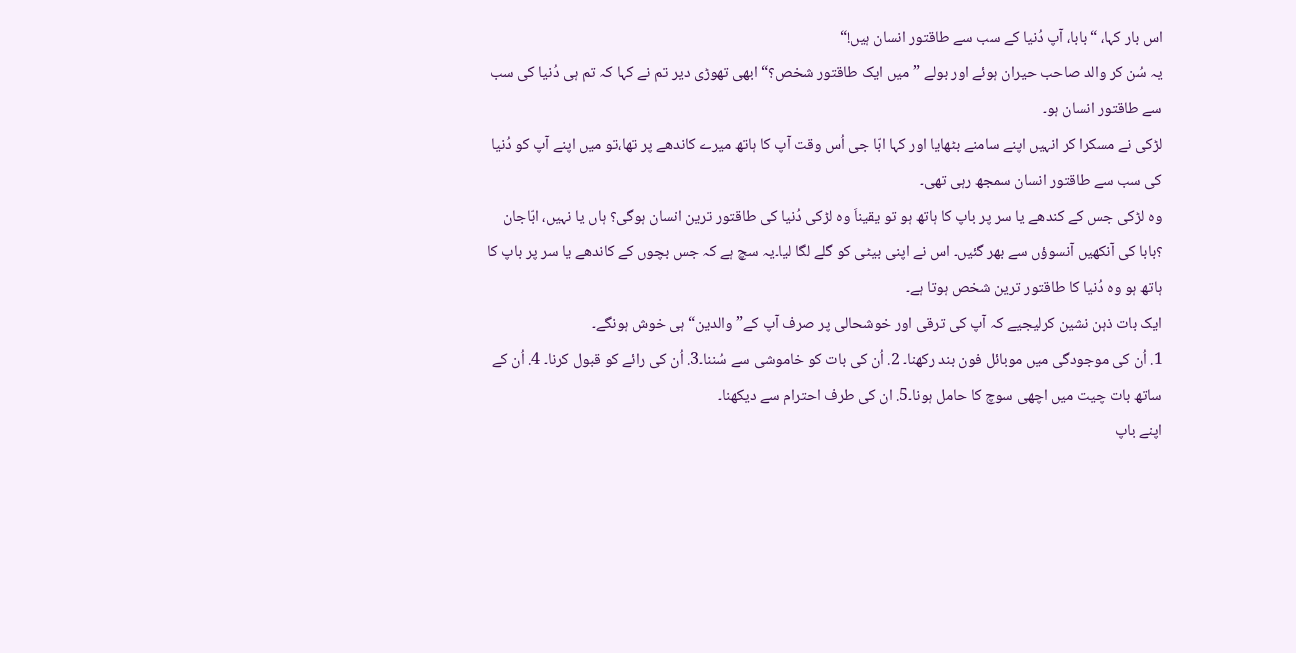اس بار کہا، “بابا، آپ دُنیا کے سب سے طاقتور انسان ہیں!“
یہ سُن کر والد صاحب حیران ہوئے اور بولے ”میں ایک طاقتور شخص؟“ ابھی تھوڑی دیر تم نے کہا کہ تم ہی دُنیا کی سب سے طاقتور انسان ہو۔
لڑکی نے مسکرا کر انہیں اپنے سامنے بٹھایا اور کہا ابّا جی اُس وقت آپ کا ہاتھ میرے کاندھے پر تھا،تو میں اپنے آپ کو دُنیا کی سب سے طاقتور انسان سمجھ رہی تھی۔
وہ لڑکی جس کے کندھے یا سر پر باپ کا ہاتھ ہو تو یقیناَ وہ لڑکی دُنیا کی طاقتور ترین انسان ہوگی؟ ہاں یا نہیں، ابّاجان ؟بابا کی آنکھیں آنسوؤں سے بھر گئیں۔ اس نے اپنی بیٹی کو گلے لگا لیا۔یہ سچ ہے کہ جس بچوں کے کاندھے یا سر پر باپ کا ہاتھ ہو وہ دُنیا کا طاقتور ترین شخص ہوتا ہے۔
ایک بات ذہن نشین کرلیجیے کہ آپ کی ترقی اور خوشحالی پر صرف آپ کے”والدین“ ہی خوش ہونگے۔
1. اُن کی موجودگی میں موبائل فون بند رکھنا۔ 2. اُن کی بات کو خاموشی سے سُننا۔3. اُن کی رائے کو قبول کرنا۔ 4. اُن کے ساتھ بات چیت میں اچھی سوچ کا حامل ہونا۔5. ان کی طرف احترام سے دیکھنا۔
اپنے باپ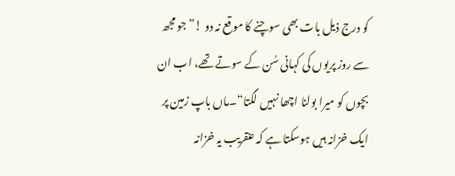کو درج ذیل بات بھی سوچنے کا موقع نہ دو !”جو مجھ سے روز پريوں کی کہانی سُن کے سوتے تھے، اب ان بچوں کو میرا بولنا اچھا نہیں لگتا“۔ماں باپ زمین پر ایک خزانہ ہیں ہوسکتا ہے کہ عنقریب یہ خزانہ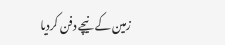زمین کے نیچے دفن کردیا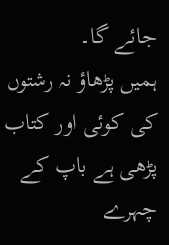جائے گا۔
ہمیں پڑھاؤ نہ رشتوں کی کوئی اور کتاب
پڑھی ہے باپ کے چہرے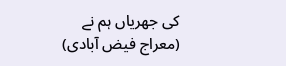کی جھریاں ہم نے
(معراج فیض آبادی)